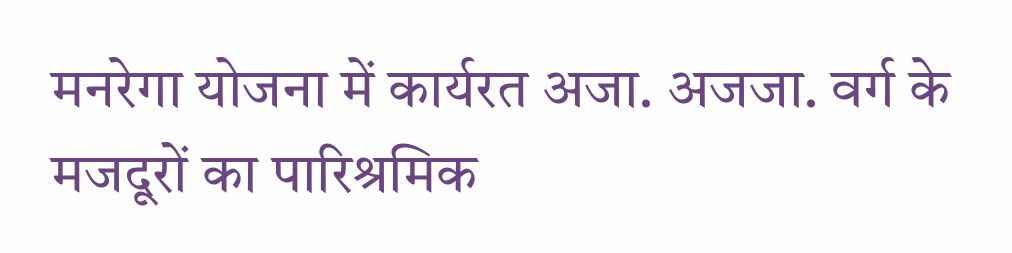मनरेगा योजना में कार्यरत अजा. अजजा. वर्ग के मजदूरों का पारिश्रमिक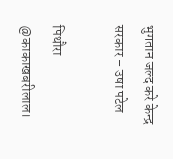भुगतान जल्द करे केन्द्र सरकार – उषा पटेल

पिथौरा @काकाखबरीलाल।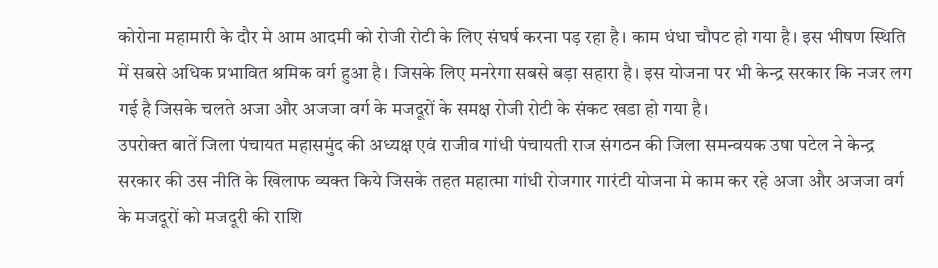कोरोना महामारी के दौर मे आम आदमी को रोजी रोटी के लिए संघर्ष करना पड़ रहा है। काम धंधा चौपट हो गया है। इस भीषण स्थिति में सबसे अधिक प्रभावित श्रमिक वर्ग हुआ है। जिसके लिए मनरेगा सबसे बड़ा सहारा है। इस योजना पर भी केन्द्र सरकार कि नजर लग गई है जिसके चलते अजा और अजजा वर्ग के मजदूरों के समक्ष रोजी रोटी के संकट खडा हो गया है।
उपरोक्त बातें जिला पंचायत महासमुंद की अध्यक्ष एवं राजीव गांधी पंचायती राज संगठन की जिला समन्वयक उषा पटेल ने केन्द्र सरकार की उस नीति के खिलाफ व्यक्त किये जिसके तहत महात्मा गांधी रोजगार गारंटी योजना मे काम कर रहे अजा और अजजा वर्ग के मजदूरों को मजदूरी की राशि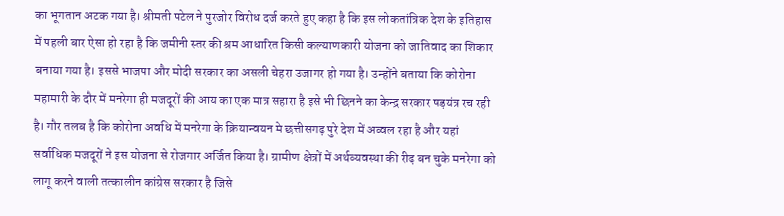का भूगतान अटक गया है। श्रीमती पटेल ने पुरजोर विरोध दर्ज करते हुए कहा है कि इस लोकतांत्रिक देश के इतिहास में पहली बार ऐसा हो रहा है कि जमीनी स्तर की श्रम आधारित किसी कल्याणकारी योजना को जातिवाद का शिकार बनाया गया है। इससे भाजपा और मोदी सरकार का असली चेहरा उजागर हो गया है। उन्होंने बताया कि कोरोना महामारी के दौर में मनरेगा ही मजदूरों की आय का एक मात्र सहारा है इसे भी छिनने का केन्द्र सरकार षड़यंत्र रच रही है। गौर तलब है कि कोरोना अवधि में मनरेगा के क्रियान्वयन मे छत्तीसगढ़ पुरे देश में अव्वल रहा है और यहां सर्वाधिक मजदूरों ने इस योजना से रोजगार अर्जित किया है। ग्रामीण क्षेत्रों में अर्थव्यवस्था की रीढ़ बन चुके मनरेगा को लागू करने वाली तत्कालीन कांग्रेस सरकार है जिसे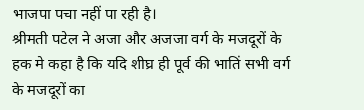भाजपा पचा नहीं पा रही है।
श्रीमती पटेल ने अजा और अजजा वर्ग के मजदूरों के हक मे कहा है कि यदि शीघ्र ही पूर्व की भातिं सभी वर्ग के मजदूरों का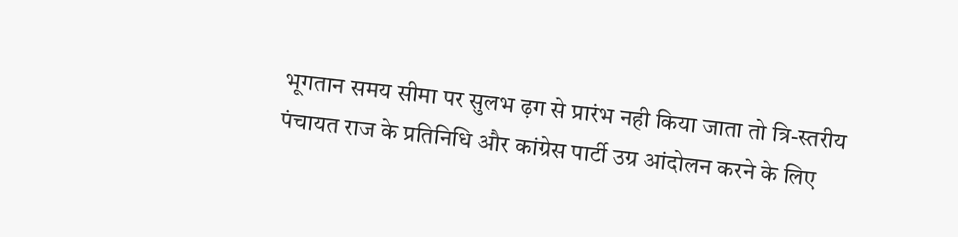भूगतान समय सीमा पर सुलभ ढ़ग से प्रारंभ नही किया जाता तो त्रि-स्तरीय पंचायत राज के प्रतिनिधि और कांग्रेस पार्टी उग्र आंदोलन करने के लिए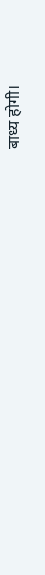बाध्य होगी।